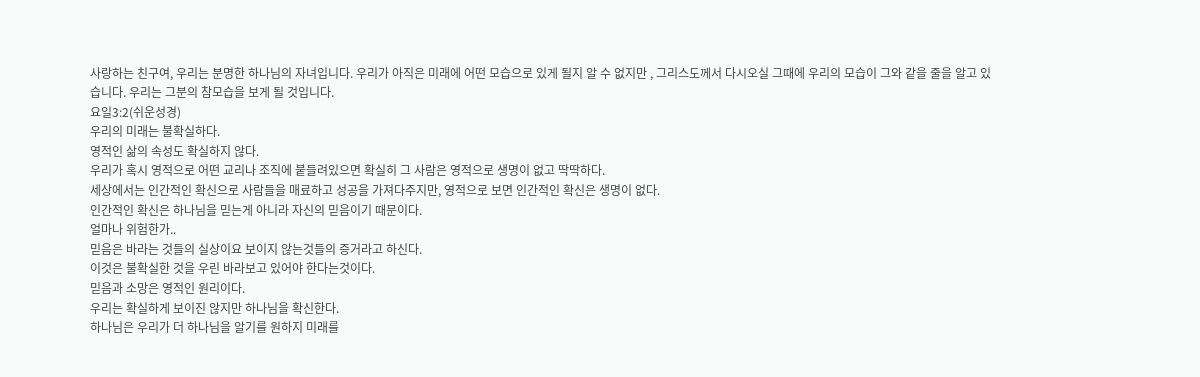사랑하는 친구여, 우리는 분명한 하나님의 자녀입니다. 우리가 아직은 미래에 어떤 모습으로 있게 될지 알 수 없지만 , 그리스도께서 다시오실 그때에 우리의 모습이 그와 같을 줄을 알고 있습니다. 우리는 그분의 참모습을 보게 될 것입니다.
요일3:2(쉬운성경)
우리의 미래는 불확실하다.
영적인 삶의 속성도 확실하지 않다.
우리가 혹시 영적으로 어떤 교리나 조직에 붙들려있으면 확실히 그 사람은 영적으로 생명이 없고 딱딱하다.
세상에서는 인간적인 확신으로 사람들을 매료하고 성공을 가져다주지만, 영적으로 보면 인간적인 확신은 생명이 없다.
인간적인 확신은 하나님을 믿는게 아니라 자신의 믿음이기 때문이다.
얼마나 위험한가..
믿음은 바라는 것들의 실상이요 보이지 않는것들의 증거라고 하신다.
이것은 불확실한 것을 우린 바라보고 있어야 한다는것이다.
믿음과 소망은 영적인 원리이다.
우리는 확실하게 보이진 않지만 하나님을 확신한다.
하나님은 우리가 더 하나님을 알기를 원하지 미래를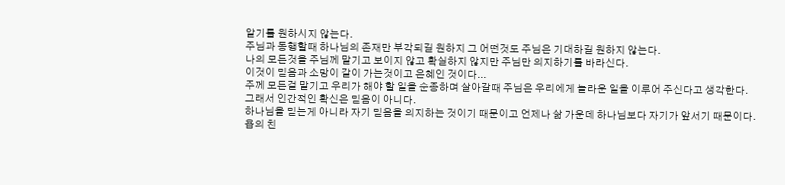알기를 원하시지 않는다.
주님과 동행할때 하나님의 존재만 부각되길 원하지 그 어떤것도 주님은 기대하길 원하지 않는다.
나의 모든것을 주님께 맡기고 보이지 않고 확실하지 않지만 주님만 의지하기를 바라신다.
이것이 믿음과 소망이 같이 가는것이고 은혜인 것이다...
주께 모든걸 맡기고 우리가 해야 할 일을 순종하며 살아갈때 주님은 우리에게 놀라운 일을 이루어 주신다고 생각한다.
그래서 인간적인 확신은 믿음이 아니다.
하나님을 믿는게 아니라 자기 믿음을 의지하는 것이기 때문이고 언제나 삶 가운데 하나님보다 자기가 앞서기 때문이다.
욥의 친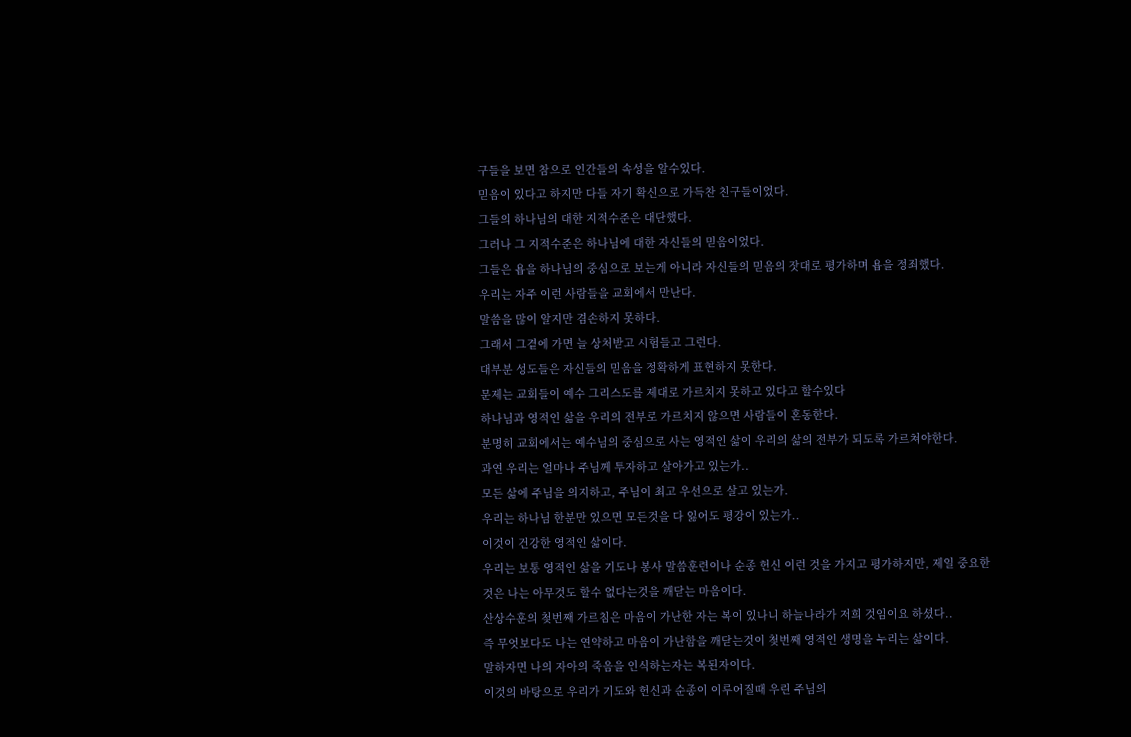구들을 보면 참으로 인간들의 속성을 알수있다.
믿음이 있다고 하지만 다들 자기 확신으로 가득찬 친구들이었다.
그들의 하나님의 대한 지적수준은 대단했다.
그러나 그 지적수준은 하나님에 대한 자신들의 믿음이었다.
그들은 욥을 하나님의 중심으로 보는게 아니라 자신들의 믿음의 잣대로 평가하며 욥을 정죄했다.
우리는 자주 이런 사람들을 교회에서 만난다.
말씀을 많이 알지만 겸손하지 못하다.
그래서 그곁에 가면 늘 상처받고 시험들고 그런다.
대부분 성도들은 자신들의 믿음을 정확하게 표현하지 못한다.
문제는 교회들이 예수 그리스도를 제대로 가르치지 못하고 있다고 할수있다
하나님과 영적인 삶을 우리의 전부로 가르치지 않으면 사람들이 혼동한다.
분명히 교회에서는 예수님의 중심으로 사는 영적인 삶이 우리의 삶의 전부가 되도록 가르쳐야한다.
과연 우리는 얼마나 주님께 투자하고 살아가고 있는가..
모든 삶에 주님을 의지하고, 주님이 최고 우선으로 살고 있는가.
우리는 하나님 한분만 있으면 모든것을 다 잃어도 평강이 있는가..
이것이 건강한 영적인 삶이다.
우리는 보통 영적인 삶을 기도나 봉사 말씀훈련이나 순종 헌신 이런 것을 가지고 평가하지만, 제일 중요한 것은 나는 아무것도 할수 없다는것을 깨닫는 마음이다.
산상수훈의 첮번째 가르침은 마음이 가난한 자는 복이 있나니 하늘나라가 저희 것임이요 하셨다..
즉 무엇보다도 나는 연약하고 마음이 가난함을 깨닫는것이 첮번째 영적인 생명을 누리는 삶이다.
말하자면 나의 자아의 죽음을 인식하는자는 복된자이다.
이것의 바탕으로 우리가 기도와 헌신과 순종이 이루어질때 우린 주님의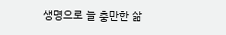생명으로 늘 충만한 삶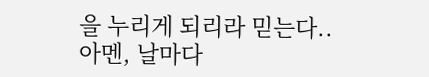을 누리게 되리라 믿는다..
아멘, 날마다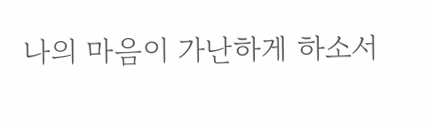나의 마음이 가난하게 하소서